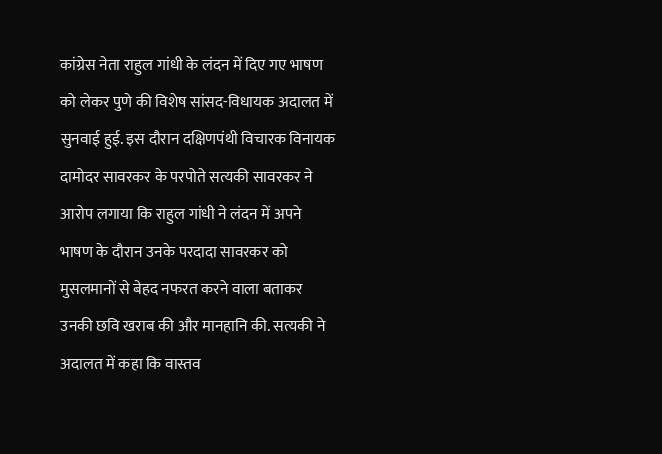कांग्रेस नेता राहुल गांधी के लंदन में दिए गए भाषण को लेकर पुणे की विशेष सांसद-विधायक अदालत में सुनवाई हुई. इस दौरान दक्षिणपंथी विचारक विनायक दामोदर सावरकर के परपोते सत्यकी सावरकर ने आरोप लगाया कि राहुल गांधी ने लंदन में अपने भाषण के दौरान उनके परदादा सावरकर को मुसलमानों से बेहद नफरत करने वाला बताकर उनकी छवि खराब की और मानहानि की. सत्यकी ने अदालत में कहा कि वास्तव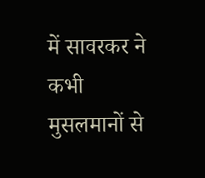में सावरकर ने कभी मुसलमानों से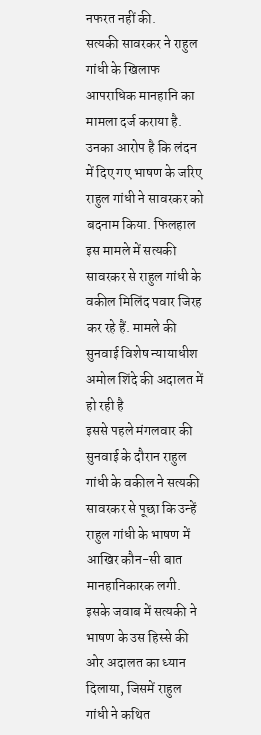नफरत नहीं की.
सत्यकी सावरकर ने राहुल गांधी के खिलाफ आपराधिक मानहानि का मामला दर्ज कराया है. उनका आरोप है कि लंदन में दिए गए भाषण के जरिए राहुल गांधी ने सावरकर को बदनाम किया. फिलहाल इस मामले में सत्यकी सावरकर से राहुल गांधी के वकील मिलिंद पवार जिरह कर रहे हैं. मामले की सुनवाई विशेष न्यायाधीश अमोल शिंदे की अदालत में हो रही है
इससे पहले मंगलवार की सुनवाई के दौरान राहुल गांधी के वकील ने सत्यकी सावरकर से पूछा कि उन्हें राहुल गांधी के भाषण में आखिर कौन-सी बात मानहानिकारक लगी. इसके जवाब में सत्यकी ने भाषण के उस हिस्से की ओर अदालत का ध्यान दिलाया, जिसमें राहुल गांधी ने कथित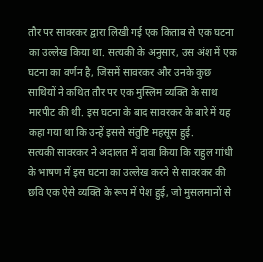तौर पर सावरकर द्वारा लिखी गई एक किताब से एक घटना का उल्लेख किया था. सत्यकी के अनुसार, उस अंश में एक घटना का वर्णन है, जिसमें सावरकर और उनके कुछ साथियों ने कथित तौर पर एक मुस्लिम व्यक्ति के साथ मारपीट की थी. इस घटना के बाद सावरकर के बारे में यह कहा गया था कि उन्हें इससे संतुष्टि महसूस हुई.
सत्यकी सावरकर ने अदालत में दावा किया कि राहुल गांधी के भाषण में इस घटना का उल्लेख करने से सावरकर की छवि एक ऐसे व्यक्ति के रूप में पेश हुई, जो मुसलमानों से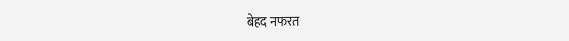बेहद नफरत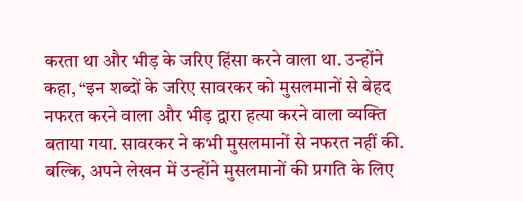करता था और भीड़ के जरिए हिंसा करने वाला था. उन्होंने कहा, “इन शब्दों के जरिए सावरकर को मुसलमानों से बेहद नफरत करने वाला और भीड़ द्वारा हत्या करने वाला व्यक्ति बताया गया. सावरकर ने कभी मुसलमानों से नफरत नहीं की. बल्कि, अपने लेखन में उन्होंने मुसलमानों की प्रगति के लिए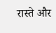रास्ते और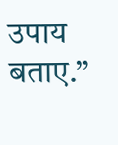उपाय बताए.”